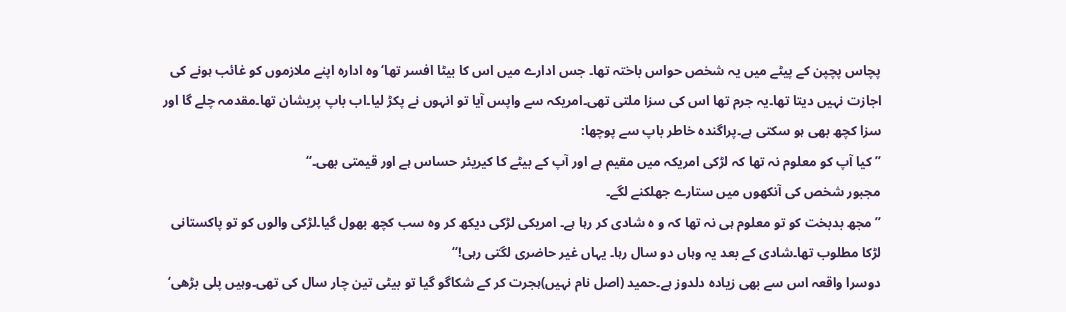پچاس پچپن کے پیٹے میں یہ شخص حواس باختہ تھا۔ جس ادارے میں اس کا بیٹا افسر تھا‘وہ ادارہ اپنے ملازموں کو غائب ہونے کی اجازت نہیں دیتا تھا۔یہ جرم تھا اس کی سزا ملتی تھی۔امریکہ سے واپس آیا تو انہوں نے پکڑ لیا۔اب باپ پریشان تھا۔مقدمہ چلے گا اور سزا کچھ بھی ہو سکتی ہے۔پراگندہ خاطر باپ سے پوچھا:
’’کیا آپ کو معلوم نہ تھا کہ لڑکی امریکہ میں مقیم ہے اور آپ کے بیٹے کا کیریئر حساس ہے اور قیمتی بھی۔‘‘
مجبور شخص کی آنکھوں میں ستارے جھلکنے لگے۔
’’مجھ بدبخت کو تو معلوم ہی نہ تھا کہ و ہ شادی کر رہا ہے۔ امریکی لڑکی دیکھ کر وہ سب کچھ بھول گیا۔لڑکی والوں کو تو پاکستانی لڑکا مطلوب تھا۔شادی کے بعد یہ وہاں دو سال رہا۔ یہاں غیر حاضری لگتی رہی!‘‘
دوسرا واقعہ اس سے بھی زیادہ دلدوز ہے۔حمید (اصل نام نہیں)ہجرت کر کے شکاگو گیا تو بیٹی تین چار سال کی تھی۔وہیں پلی بڑھی‘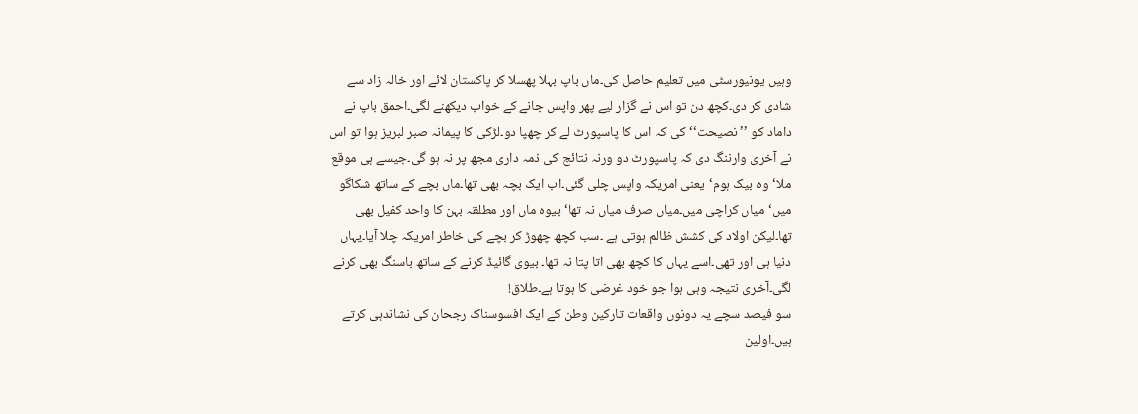وہیں یونیورسٹی میں تعلیم حاصل کی۔ماں باپ بہلا پھسلا کر پاکستان لائے اور خالہ زاد سے شادی کر دی۔کچھ دن تو اس نے گزار لیے پھر واپس جانے کے خواب دیکھنے لگی۔احمق باپ نے داماد کو ’’نصیحت‘‘ کی کہ اس کا پاسپورٹ لے کر چھپا دو۔لڑکی کا پیمانہ صبر لبریز ہوا تو اس نے آخری وارننگ دی کہ پاسپورٹ دو ورنہ نتائج کی ذمہ داری مجھ پر نہ ہو گی۔جیسے ہی موقع ملا‘وہ بیک ہوم‘یعنی امریکہ واپس چلی گئی۔اب ایک بچہ بھی تھا۔ماں بچے کے ساتھ شکاگو میں‘ میاں کراچی میں۔میاں صرف میاں نہ تھا‘بیوہ ماں اور مطلقہ بہن کا واحد کفیل بھی تھا۔لیکن اولاد کی کشش ظالم ہوتی ہے ۔سب کچھ چھوڑ کر بچے کی خاطر امریکہ چلا آیا۔یہاں دنیا ہی اور تھی۔اسے یہاں کا کچھ بھی اتا پتا نہ تھا۔ بیوی گائیڈ کرنے کے ساتھ باسنگ بھی کرنے لگی۔آخری نتیجہ وہی ہوا جو خود غرضی کا ہوتا ہے۔طلاق!
سو فیصد سچے یہ دونوں واقعات تارکین وطن کے ایک افسوسناک رجحان کی نشاندہی کرتے ہیں۔اولین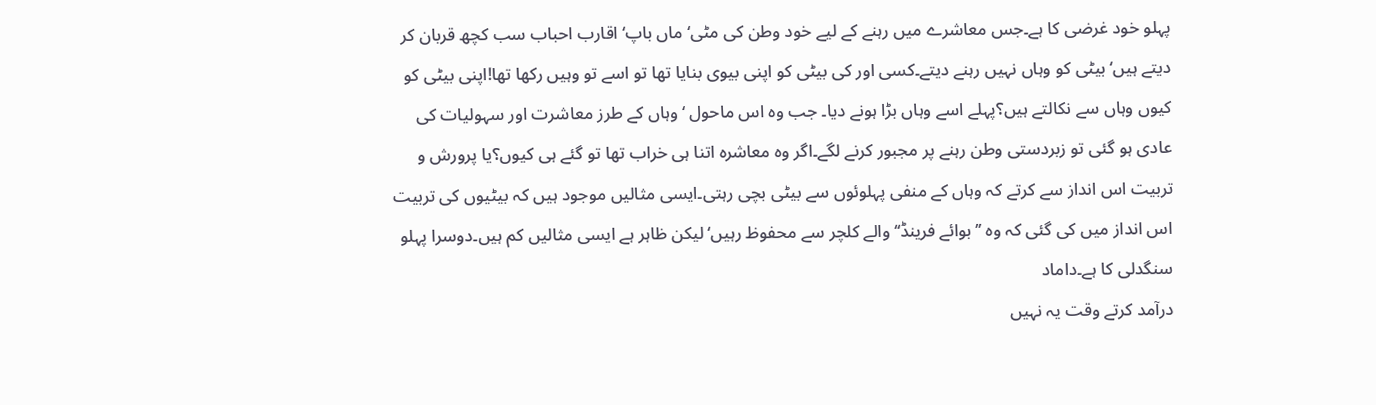پہلو خود غرضی کا ہے۔جس معاشرے میں رہنے کے لیے خود وطن کی مٹی‘ ماں باپ‘ اقارب احباب سب کچھ قربان کر دیتے ہیں‘بیٹی کو وہاں نہیں رہنے دیتے۔کسی اور کی بیٹی کو اپنی بیوی بنایا تھا تو اسے تو وہیں رکھا تھا!اپنی بیٹی کو کیوں وہاں سے نکالتے ہیں؟پہلے اسے وہاں بڑا ہونے دیا۔ جب وہ اس ماحول ‘وہاں کے طرز معاشرت اور سہولیات کی عادی ہو گئی تو زبردستی وطن رہنے پر مجبور کرنے لگے۔اگر وہ معاشرہ اتنا ہی خراب تھا تو گئے ہی کیوں؟یا پرورش و تربیت اس انداز سے کرتے کہ وہاں کے منفی پہلوئوں سے بیٹی بچی رہتی۔ایسی مثالیں موجود ہیں کہ بیٹیوں کی تربیت اس انداز میں کی گئی کہ وہ ’’بوائے فرینڈ‘‘ والے کلچر سے محفوظ رہیں‘لیکن ظاہر ہے ایسی مثالیں کم ہیں۔دوسرا پہلو سنگدلی کا ہے۔داماد
درآمد کرتے وقت یہ نہیں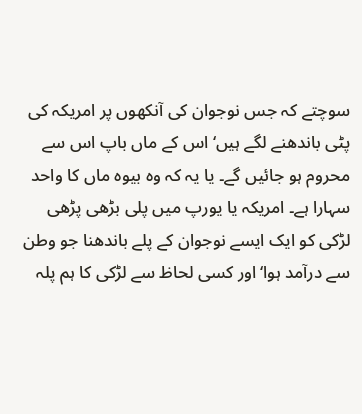سوچتے کہ جس نوجوان کی آنکھوں پر امریکہ کی پٹی باندھنے لگے ہیں‘اس کے ماں باپ اس سے محروم ہو جائیں گے۔ یا یہ کہ وہ بیوہ ماں کا واحد سہارا ہے۔ امریکہ یا یورپ میں پلی بڑھی پڑھی لڑکی کو ایک ایسے نوجوان کے پلے باندھنا جو وطن سے درآمد ہوا‘اور کسی لحاظ سے لڑکی کا ہم پلہ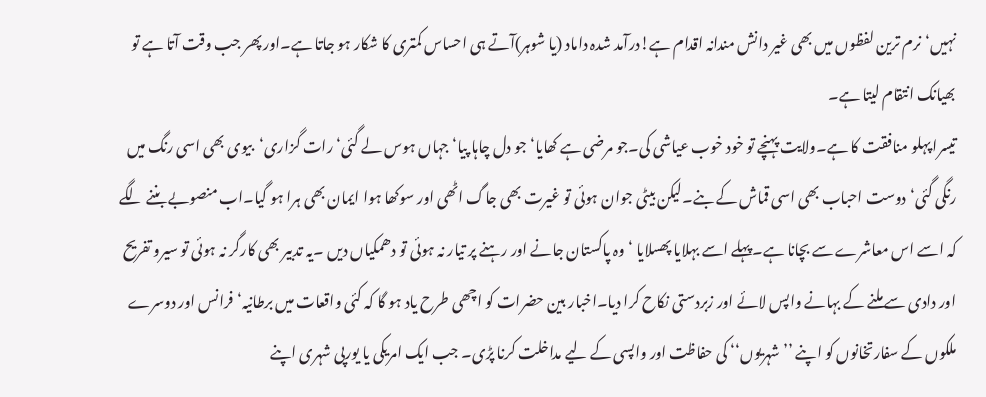نہیں‘نرم ترین لفظوں میں بھی غیر دانش مندانہ اقدام ہے!درآمد شدہ داماد (یا شوہر)آتے ہی احساس کمتری کا شکار ہو جاتا ہے۔اور پھر جب وقت آتا ہے تو بھیانک انتقام لیتا ہے۔
تیسرا پہلو منافقت کا ہے۔ولایت پہنچے تو خود خوب عیاشی کی۔جو مرضی ہے کھایا‘جو دل چاہا پیا‘جہاں ہوس لے گئی‘رات گزاری‘بیوی بھی اسی رنگ میں رنگی گئی‘دوست احباب بھی اسی قماش کے بنے۔لیکن بیٹی جوان ہوئی تو غیرت بھی جاگ اٹھی اور سوکھا ہوا ایمان بھی ہرا ہو گیا۔اب منصوبے بننے لگے کہ اسے اس معاشرے سے بچانا ہے۔پہلے اسے بہلایا پھسلایا ‘وہ پاکستان جانے اور رہنے پر تیار نہ ہوئی تو دھمکیاں دیں ۔یہ تدبیر بھی کارگر نہ ہوئی تو سیرو تفریح اور دادی سے ملنے کے بہانے واپس لائے اور زبردستی نکاح کرا دیا۔اخبار بین حضرات کو اچھی طرح یاد ہو گا کہ کئی واقعات میں برطانیہ‘ فرانس اور دوسرے ملکوں کے سفارتخانوں کو اپنے ’’شہریوں‘‘ کی حفاظت اور واپسی کے لیے مداخلت کرنا پڑی۔ جب ایک امریکی یا یورپی شہری اپنے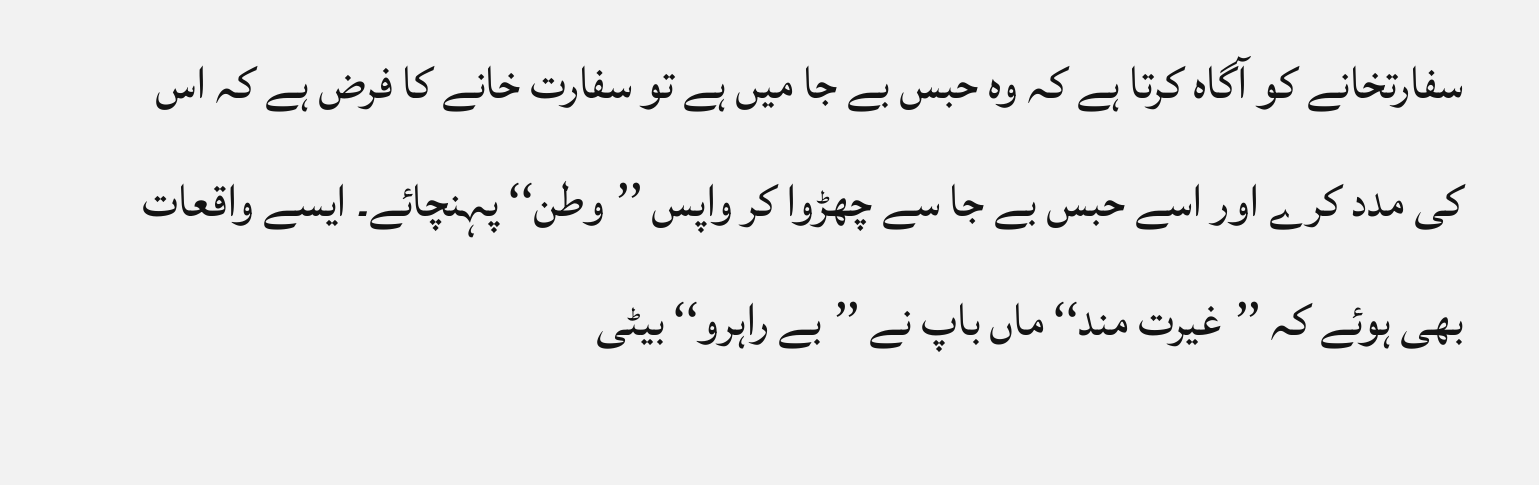سفارتخانے کو آگاہ کرتا ہے کہ وہ حبس بے جا میں ہے تو سفارت خانے کا فرض ہے کہ اس کی مدد کرے اور اسے حبس بے جا سے چھڑوا کر واپس ’’وطن‘‘ پہنچائے۔ ایسے واقعات بھی ہوئے کہ ’’غیرت مند‘‘ ماں باپ نے ’’بے راہرو‘‘ بیٹی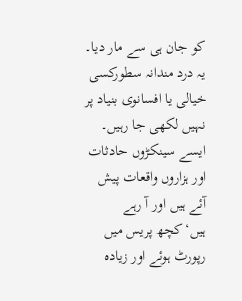کو جان ہی سے مار دیا۔
یہ درد مندانہ سطورکسی خیالی یا افسانوی بنیاد پر نہیں لکھی جا رہیں۔ ایسے سینکڑوں حادثات اور ہزاروں واقعات پیش آئے ہیں اور آ رہے ہیں‘کچھ پریس میں رپورٹ ہوئے اور زیادہ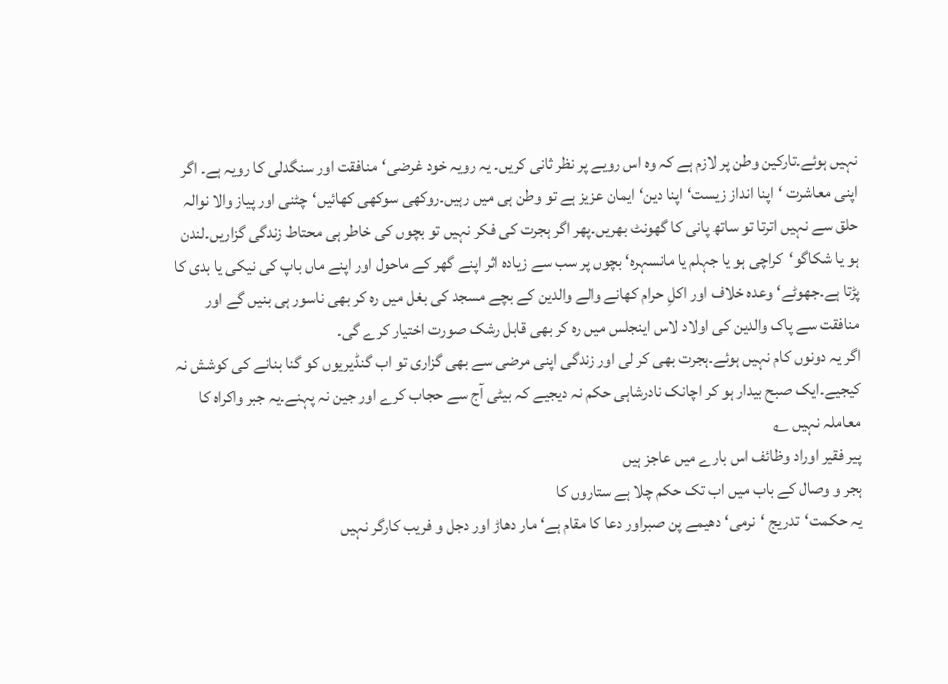نہیں ہوئے۔تارکین وطن پر لازم ہے کہ وہ اس رویے پر نظر ثانی کریں۔ یہ رویہ خود غرضی‘منافقت اور سنگدلی کا رویہ ہے۔ اگر اپنی معاشرت ‘اپنا انداز زیست‘اپنا دین‘ایمان عزیز ہے تو وطن ہی میں رہیں۔روکھی سوکھی کھائیں‘چٹنی اور پیاز والا نوالہ حلق سے نہیں اترتا تو ساتھ پانی کا گھونٹ بھریں۔پھر اگر ہجرت کی فکر نہیں تو بچوں کی خاطر ہی محتاط زندگی گزاریں۔لندن ہو یا شکاگو‘کراچی ہو یا جہلم یا مانسہرہ‘ بچوں پر سب سے زیادہ اثر اپنے گھر کے ماحول اور اپنے ماں باپ کی نیکی یا بدی کا پڑتا ہے۔جھوٹے‘وعدہ خلاف اور اکلِ حرام کھانے والے والدین کے بچے مسجد کی بغل میں رہ کر بھی ناسور ہی بنیں گے اور منافقت سے پاک والدین کی اولاد لاس اینجلس میں رہ کر بھی قابل رشک صورت اختیار کرے گی۔
اگر یہ دونوں کام نہیں ہوئے۔ہجرت بھی کر لی اور زندگی اپنی مرضی سے بھی گزاری تو اب گنڈیریوں کو گنا بنانے کی کوشش نہ کیجیے۔ایک صبح بیدار ہو کر اچانک نادرشاہی حکم نہ دیجیے کہ بیٹی آج سے حجاب کرے اور جین نہ پہنے۔یہ جبر واکراہ کا معاملہ نہیں ؎
پیر فقیر اوراد وظائف اس بارے میں عاجز ہیں
ہجر و وصال کے باب میں اب تک حکم چلا ہے ستاروں کا
یہ حکمت‘تدریج ‘نرمی‘دھیمے پن صبراور دعا کا مقام ہے‘ مار دھاڑ اور دجل و فریب کارگر نہیں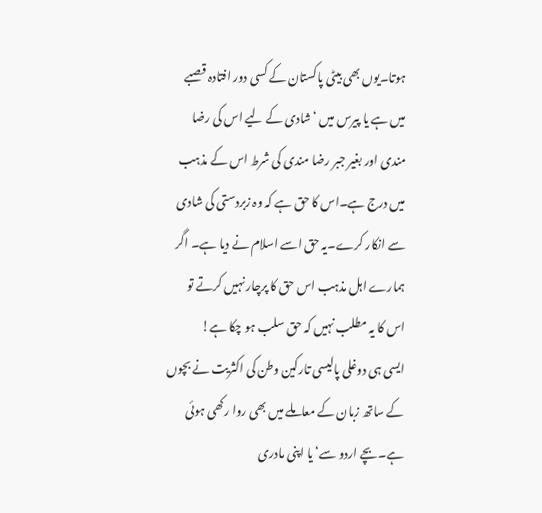ہوتا۔یوں بھی بیٹی پاکستان کے کسی دور افتادہ قصبے میں ہے یا پیرس میں ‘شادی کے لیے اس کی رضا مندی اور بغیر جبر رضا مندی کی شرط اس کے مذہب میں درج ہے۔اس کا حق ہے کہ وہ زبردستی کی شادی سے انکار کرے۔یہ حق اسے اسلام نے دیا ہے۔ اگر ہمارے اہل مذہب اس حق کا پرچار نہیں کرتے تو اس کا یہ مطلب نہیں کہ حق سلب ہو چکا ہے!
ایسی ہی دوغلی پالیسی تارکین وطن کی اکثریت نے بچوں کے ساتھ زبان کے معاملے میں بھی روا رکھی ہوئی ہے۔بچے اردو سے‘ یا اپنی مادری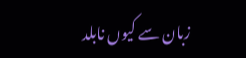زبان سے کیوں نابلد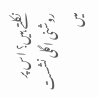نکلتے ہیں؟ اس پر روشنی اگلی نشست میں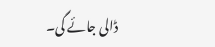ڈالی جائے گی۔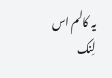یہ کالم اس لِنک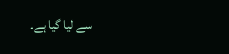سے لیا گیا ہے۔